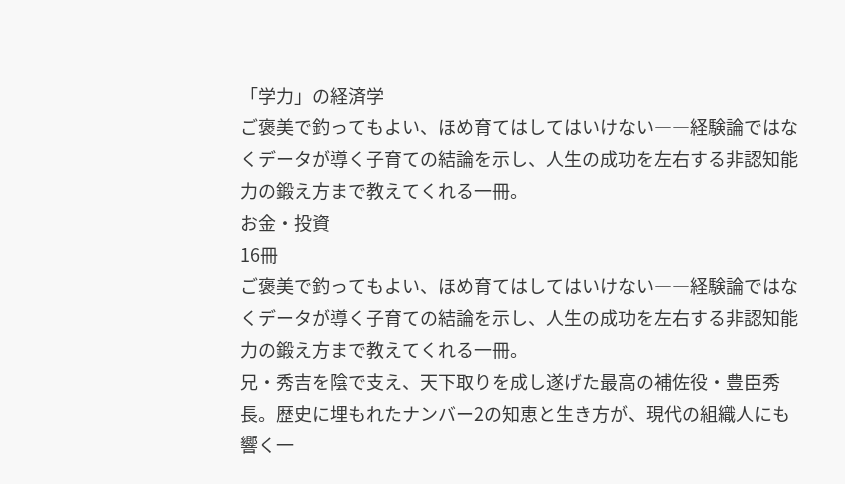「学力」の経済学
ご褒美で釣ってもよい、ほめ育てはしてはいけない――経験論ではなくデータが導く子育ての結論を示し、人生の成功を左右する非認知能力の鍛え方まで教えてくれる一冊。
お金・投資
16冊
ご褒美で釣ってもよい、ほめ育てはしてはいけない――経験論ではなくデータが導く子育ての結論を示し、人生の成功を左右する非認知能力の鍛え方まで教えてくれる一冊。
兄・秀吉を陰で支え、天下取りを成し遂げた最高の補佐役・豊臣秀長。歴史に埋もれたナンバー2の知恵と生き方が、現代の組織人にも響く一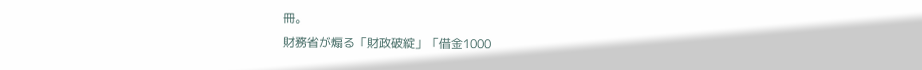冊。
財務省が煽る「財政破綻」「借金1000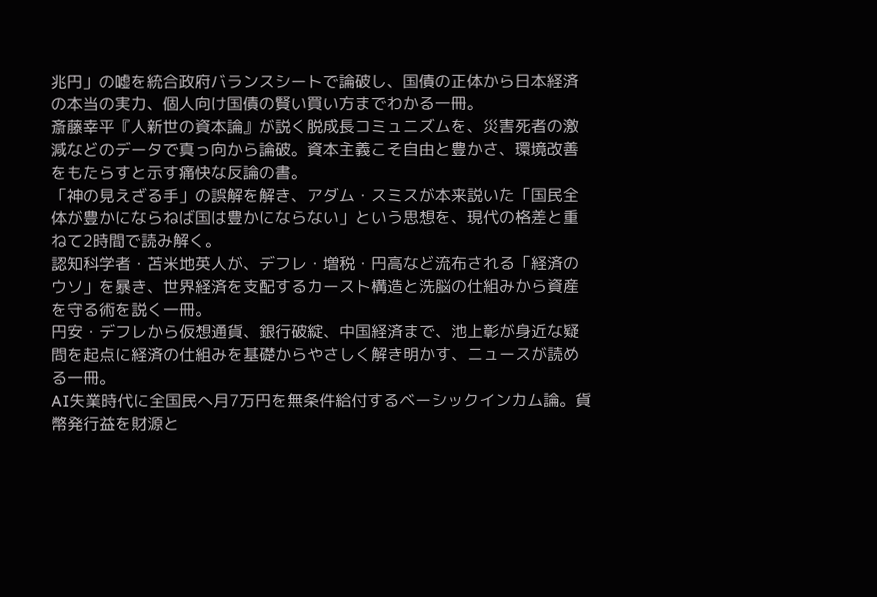兆円」の嘘を統合政府バランスシートで論破し、国債の正体から日本経済の本当の実力、個人向け国債の賢い買い方までわかる一冊。
斎藤幸平『人新世の資本論』が説く脱成長コミュニズムを、災害死者の激減などのデータで真っ向から論破。資本主義こそ自由と豊かさ、環境改善をもたらすと示す痛快な反論の書。
「神の見えざる手」の誤解を解き、アダム・スミスが本来説いた「国民全体が豊かにならねば国は豊かにならない」という思想を、現代の格差と重ねて2時間で読み解く。
認知科学者・苫米地英人が、デフレ・増税・円高など流布される「経済のウソ」を暴き、世界経済を支配するカースト構造と洗脳の仕組みから資産を守る術を説く一冊。
円安・デフレから仮想通貨、銀行破綻、中国経済まで、池上彰が身近な疑問を起点に経済の仕組みを基礎からやさしく解き明かす、ニュースが読める一冊。
AI失業時代に全国民へ月7万円を無条件給付するベーシックインカム論。貨幣発行益を財源と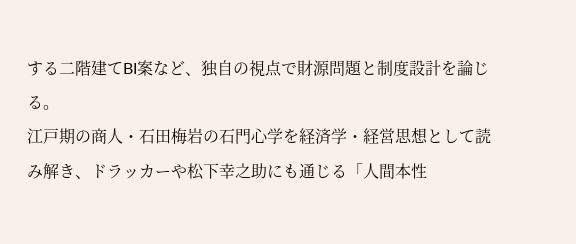する二階建てBI案など、独自の視点で財源問題と制度設計を論じる。
江戸期の商人・石田梅岩の石門心学を経済学・経営思想として読み解き、ドラッカーや松下幸之助にも通じる「人間本性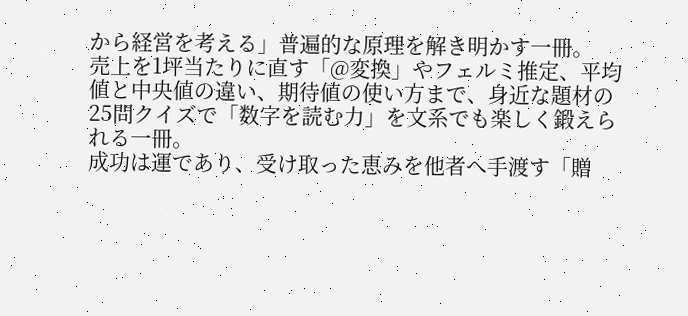から経営を考える」普遍的な原理を解き明かす一冊。
売上を1坪当たりに直す「@変換」やフェルミ推定、平均値と中央値の違い、期待値の使い方まで、身近な題材の25問クイズで「数字を読む力」を文系でも楽しく鍛えられる一冊。
成功は運であり、受け取った恵みを他者へ手渡す「贈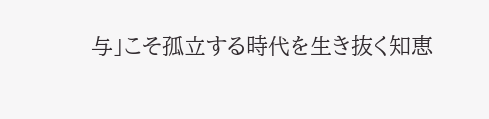与」こそ孤立する時代を生き抜く知恵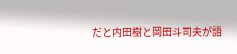だと内田樹と岡田斗司夫が語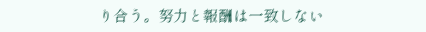り合う。努力と報酬は一致しない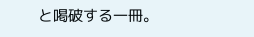と喝破する一冊。